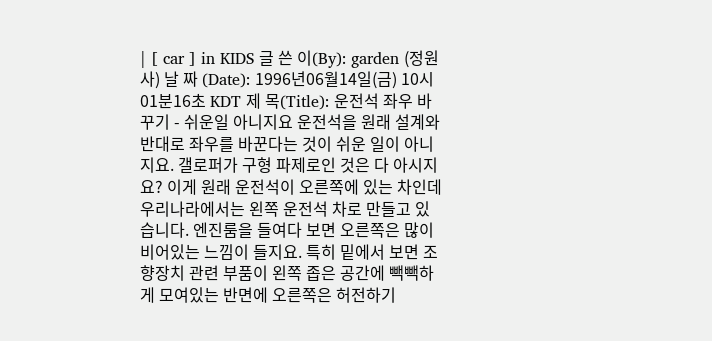| [ car ] in KIDS 글 쓴 이(By): garden (정원사) 날 짜 (Date): 1996년06월14일(금) 10시01분16초 KDT 제 목(Title): 운전석 좌우 바꾸기 - 쉬운일 아니지요 운전석을 원래 설계와 반대로 좌우를 바꾼다는 것이 쉬운 일이 아니지요. 갤로퍼가 구형 파제로인 것은 다 아시지요? 이게 원래 운전석이 오른쪽에 있는 차인데 우리나라에서는 왼쪽 운전석 차로 만들고 있습니다. 엔진룸을 들여다 보면 오른쪽은 많이 비어있는 느낌이 들지요. 특히 밑에서 보면 조향장치 관련 부품이 왼쪽 좁은 공간에 빽빽하게 모여있는 반면에 오른쪽은 허전하기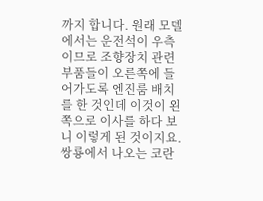까지 합니다. 원래 모델에서는 운전석이 우측이므로 조향장치 관련 부품들이 오른쪽에 들어가도록 엔진룸 배치를 한 것인데 이것이 왼쪽으로 이사를 하다 보니 이렇게 된 것이지요. 쌍룡에서 나오는 코란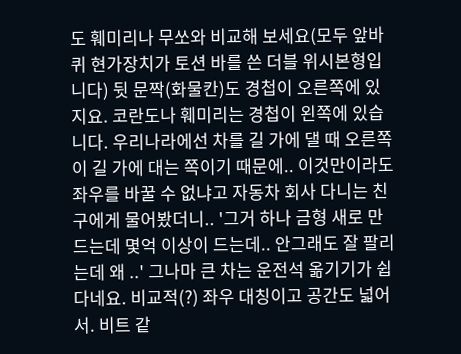도 훼미리나 무쏘와 비교해 보세요(모두 앞바퀴 현가장치가 토션 바를 쓴 더블 위시본형입니다) 뒷 문짝(화물칸)도 경첩이 오른쪽에 있지요. 코란도나 훼미리는 경첩이 왼쪽에 있습니다. 우리나라에선 차를 길 가에 댈 때 오른쪽이 길 가에 대는 쪽이기 때문에.. 이것만이라도 좌우를 바꿀 수 없냐고 자동차 회사 다니는 친구에게 물어봤더니.. '그거 하나 금형 새로 만드는데 몇억 이상이 드는데.. 안그래도 잘 팔리는데 왜 ..' 그나마 큰 차는 운전석 옮기기가 쉽다네요. 비교적(?) 좌우 대칭이고 공간도 넓어서. 비트 같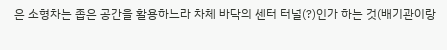은 소형차는 좁은 공간을 활용하느라 차체 바닥의 센터 터널(?)인가 하는 것(배기관이랑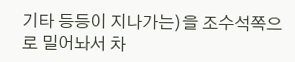기타 등등이 지나가는)을 조수석쪽으로 밀어놔서 차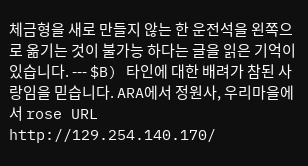체금형을 새로 만들지 않는 한 운전석을 왼쪽으로 옮기는 것이 불가능 하다는 글을 읽은 기억이 있습니다. --- $B) 타인에 대한 배려가 참된 사랑임을 믿습니다. ARA에서 정원사, 우리마을에서 rose URL http://129.254.140.170/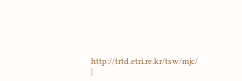http://trtd.etri.re.kr/tsw/mjc/ |